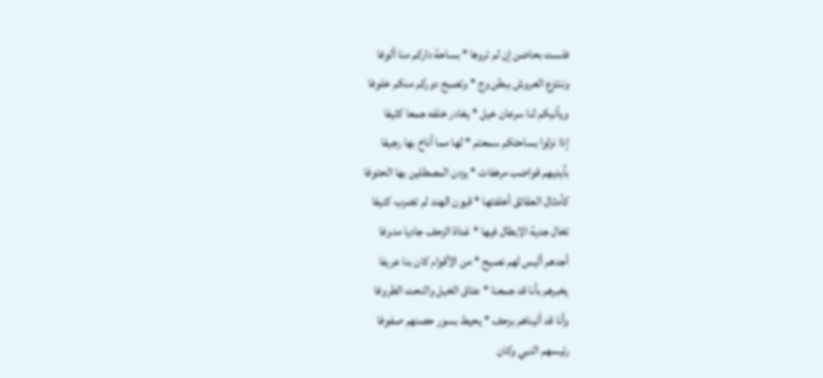فلست بحاضن إن لم تروها * بساحة داركم منا ألوفا
وننتزع العروش ببطن وج * وتصبح دوركم منكم خلوفا
ويأتيكم لنا سرعان خيل * يغادر خلفه جمعا كثيفا
إذا نزلوا بساحتكم سمعتم * لها مما أناخ بها رجيفا
بأيديهم قواضب مرهفات * يزدن المصطلين بها الحتوفا
كأمثال العقائق أخلفتها * قيون الهند لم تضرب كتيفا
تخال جدية الابطال فيها * غداة الزحف جاديا مدوفا
أجدهم أليس لهم نصيح * من الأقوام كان بنا عريفا
يخبرهم بأنا قد جمعنا * عتاق الخيل والنحت الطروفا
وأنا قد أتيناهم بزحف * يحيط بسور حصنهم صفوفا
رئيسهم النبي وكان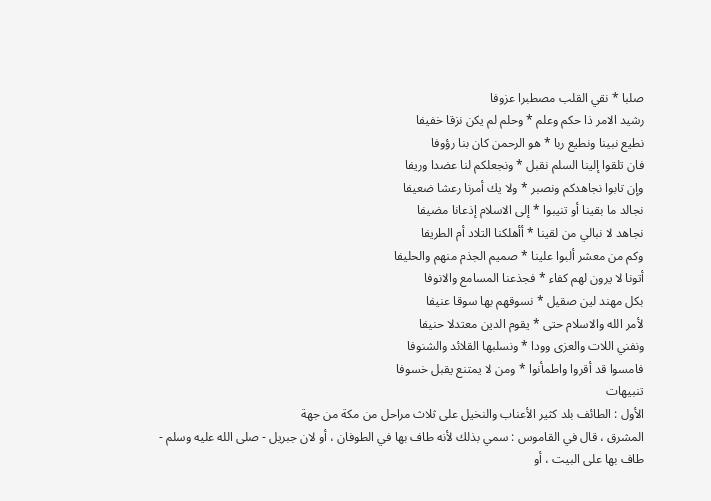صلبا * نقي القلب مصطبرا عزوفا
رشيد الامر ذا حكم وعلم * وحلم لم يكن نزقا خفيفا
نطيع نبينا ونطيع ربا * هو الرحمن كان بنا رؤوفا
فان تلقوا إلينا السلم نقبل * ونجعلكم لنا عضدا وريفا
وإن تابوا نجاهدكم ونصبر * ولا يك أمرنا رعشا ضعيفا
نجالد ما بقينا أو تنيبوا * إلى الاسلام إذعانا مضيفا
نجاهد لا نبالي من لقينا * أأهلكنا التلاد أم الطريفا
وكم من معشر ألبوا علينا * صميم الجذم منهم والحليفا
أتونا لا يرون لهم كفاء * فجذعنا المسامع والانوفا
بكل مهند لين صقيل * نسوقهم بها سوقا عنيفا
لأمر الله والاسلام حتى * يقوم الدين معتدلا حنيفا
ونفني اللات والعزى وودا * ونسلبها القلائد والشنوفا
فامسوا قد أقروا واطمأنوا * ومن لا يمتنع يقبل خسوفا
تنبيهات
الأول : الطائف بلد كثير الأعناب والنخيل على ثلاث مراحل من مكة من جهة
المشرق ، قال في القاموس : سمي بذلك لأنه طاف بها في الطوفان ، أو لان جبريل - صلى الله عليه وسلم -
طاف بها على البيت ، أو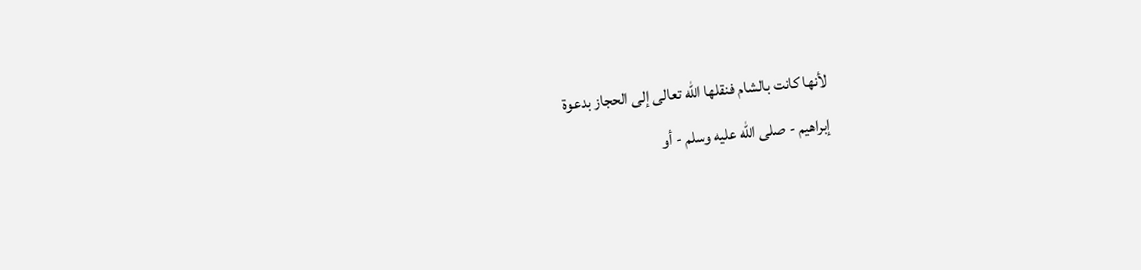لأنها كانت بالشام فنقلها الله تعالى إلى الحجاز بدعوة
إبراهيم - صلى الله عليه وسلم - أو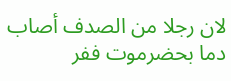لان رجلا من الصدف أصاب دما بحضرموت ففر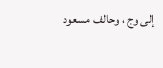إلى وج ، وحالف مسعود